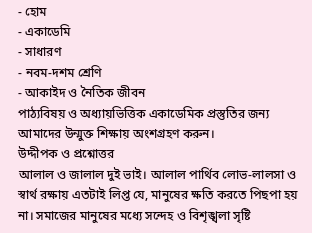- হোম
- একাডেমি
- সাধারণ
- নবম-দশম শ্রেণি
- আকাইদ ও নৈতিক জীবন
পাঠ্যবিষয় ও অধ্যায়ভিত্তিক একাডেমিক প্রস্তুতির জন্য আমাদের উন্মুক্ত শিক্ষায় অংশগ্রহণ করুন।
উদ্দীপক ও প্রশ্নোত্তর
আলাল ও জালাল দুই ভাই। আলাল পার্থিব লোভ-লালসা ও স্বার্থ রক্ষায় এতটাই লিপ্ত যে, মানুষের ক্ষতি করতে পিছপা হয় না। সমাজের মানুষের মধ্যে সন্দেহ ও বিশৃঙ্খলা সৃষ্টি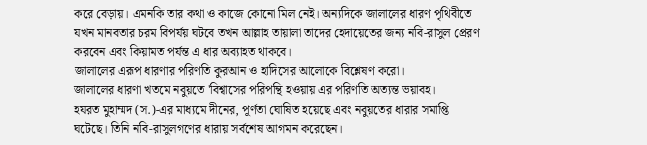করে বেড়ায়। এমনকি তার কথা ও কাজে কোনো মিল নেই। অন্যদিকে জালালের ধারণ পৃথিবীতে যখন মানবতার চরম বিপর্যয় ঘটবে তখন আল্লাহ তায়ালা তাদের হেদায়েতের জন্য নবি-রাসুল প্রেরণ করবেন এবং কিয়ামত পর্যন্ত এ ধার অব্যাহত থাকবে।
জালালের এরূপ ধারণার পরিণতি কুরআন ও হাদিসের আলোকে বিশ্লেষণ করো।
জালালের ধারণা খতমে নবুয়তে 'বিশ্বাসের পরিপন্থি হওয়ায় এর পরিণতি অত্যন্ত ভয়াবহ।
হযরত মুহাম্মদ (স.)-এর মাধ্যমে দীনের, পূর্ণতা ঘোষিত হয়েছে এবং নবুয়তের ধারার সমাপ্তি ঘটেছে। তিনি নবি-রাসুলগণের ধারায় সর্বশেষ আগমন করেছেন।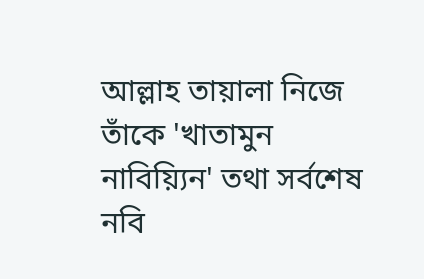আল্লাহ তায়ালা নিজে তাঁকে 'খাতামুন নাবিয়্যিন' তথা সর্বশেষ নবি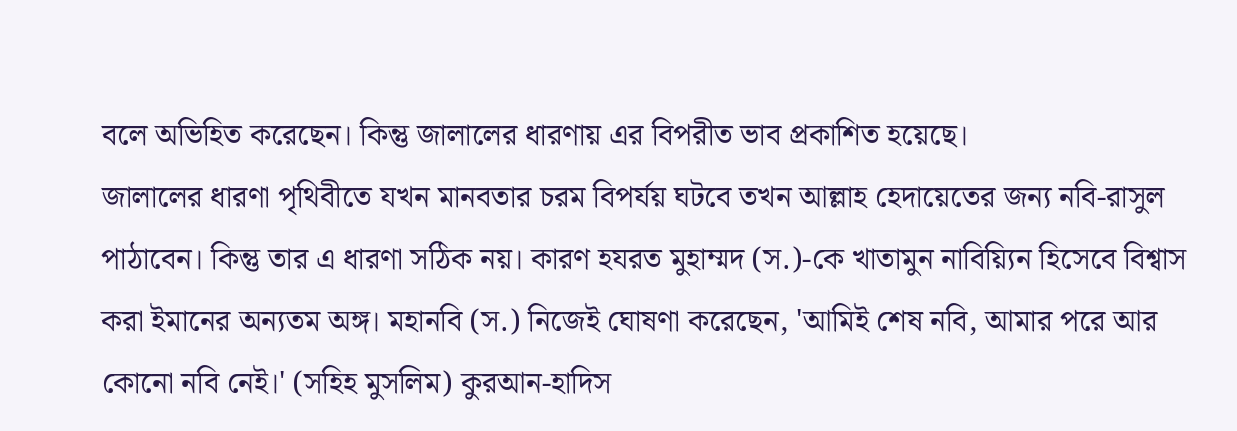বলে অভিহিত করেছেন। কিন্তু জালালের ধারণায় এর বিপরীত ভাব প্রকাশিত হয়েছে।
জালালের ধারণা পৃথিবীতে যখন মানবতার চরম বিপর্যয় ঘটবে তখন আল্লাহ হেদায়েতের জন্য নবি-রাসুল পাঠাবেন। কিন্তু তার এ ধারণা সঠিক নয়। কারণ হযরত মুহাম্মদ (স.)-কে খাতামুন নাবিয়্যিন হিসেবে বিশ্বাস করা ইমানের অন্যতম অঙ্গ। মহানবি (স.) নিজেই ঘোষণা করেছেন, 'আমিই শেষ নবি, আমার পরে আর কোনো নবি নেই।' (সহিহ মুসলিম) কুরআন-হাদিস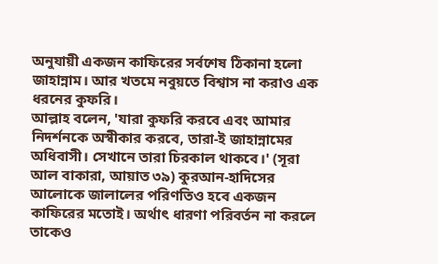অনুযায়ী একজন কাফিরের সর্বশেষ ঠিকানা হলো জাহান্নাম। আর খতমে নবুয়তে বিশ্বাস না করাও এক ধরনের কুফরি।
আল্লাহ বলেন, 'যারা কুফরি করবে এবং আমার নিদর্শনকে অস্বীকার করবে, তারা-ই জাহান্নামের অধিবাসী। সেখানে তারা চিরকাল থাকবে।' (সূরা আল বাকারা, আয়াত ৩৯) কুরআন-হাদিসের আলোকে জালালের পরিণতিও হবে একজন কাফিরের মতোই। অর্থাৎ ধারণা পরিবর্তন না করলে তাকেও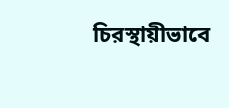চিরস্থায়ীভাবে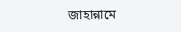জাহান্নামে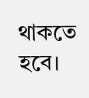থাকতে হবে।